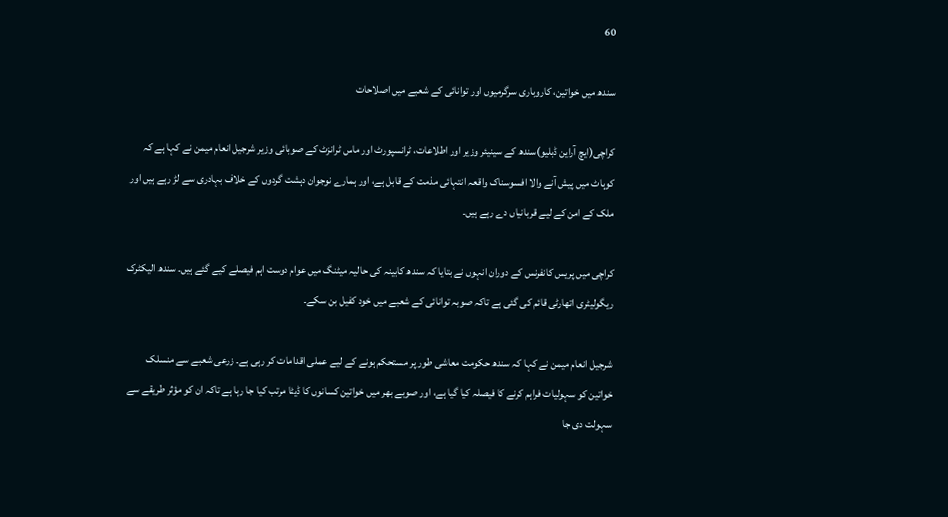60

سندھ میں خواتین، کاروباری سرگرمیوں اور توانائی کے شعبے میں اصلاحات

کراچی(ایچ آراین ڈبلیو)سندھ کے سینیئر وزیر اور اطلاعات، ٹرانسپورٹ اور ماس ٹرانزٹ کے صوبائی وزیر شرجیل انعام میمن نے کہا ہے کہ کوہاٹ میں پیش آنے والا افسوسناک واقعہ انتہائی مذمت کے قابل ہے، اور ہمارے نوجوان دہشت گردوں کے خلاف بہادری سے لڑ رہے ہیں اور ملک کے امن کے لیے قربانیاں دے رہے ہیں۔

کراچی میں پریس کانفرنس کے دوران انہوں نے بتایا کہ سندھ کابینہ کی حالیہ میٹنگ میں عوام دوست اہم فیصلے کیے گئے ہیں۔ سندھ الیکٹرک ریگولیٹری اتھارٹی قائم کی گئی ہے تاکہ صوبہ توانائی کے شعبے میں خود کفیل بن سکے۔

شرجیل انعام میمن نے کہا کہ سندھ حکومت معاشی طور پر مستحکم ہونے کے لیے عملی اقدامات کر رہی ہے۔ زرعی شعبے سے منسلک خواتین کو سہولیات فراہم کرنے کا فیصلہ کیا گیا ہے، اور صوبے بھر میں خواتین کسانوں کا ڈیٹا مرتب کیا جا رہا ہے تاکہ ان کو مؤثر طریقے سے سہولت دی جا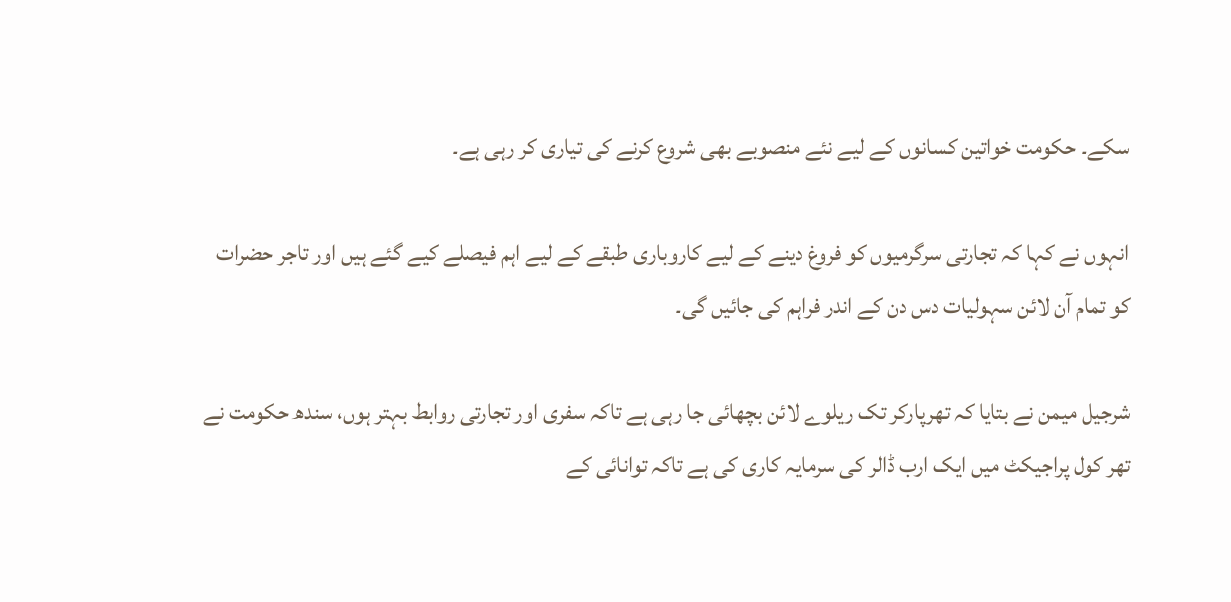سکے۔ حکومت خواتین کسانوں کے لیے نئے منصوبے بھی شروع کرنے کی تیاری کر رہی ہے۔

انہوں نے کہا کہ تجارتی سرگرمیوں کو فروغ دینے کے لیے کاروباری طبقے کے لیے اہم فیصلے کیے گئے ہیں اور تاجر حضرات کو تمام آن لائن سہولیات دس دن کے اندر فراہم کی جائیں گی۔

شرجیل میمن نے بتایا کہ تھرپارکر تک ریلوے لائن بچھائی جا رہی ہے تاکہ سفری اور تجارتی روابط بہتر ہوں، سندھ حکومت نے تھر کول پراجیکٹ میں ایک ارب ڈالر کی سرمایہ کاری کی ہے تاکہ توانائی کے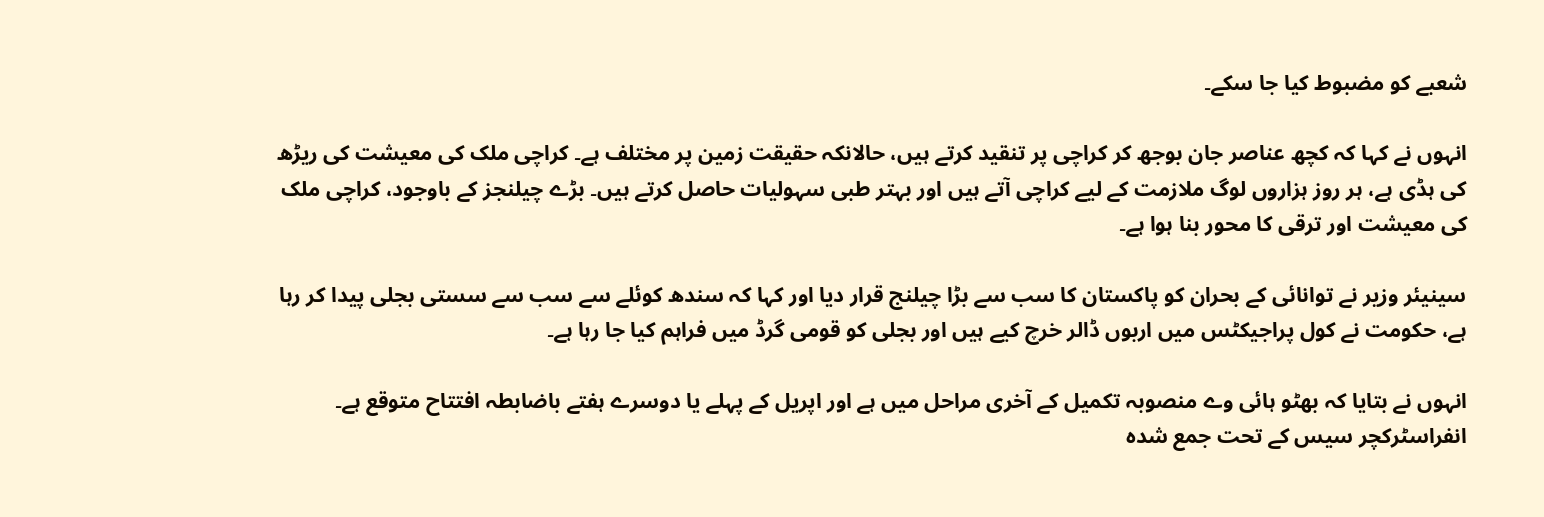شعبے کو مضبوط کیا جا سکے۔

انہوں نے کہا کہ کچھ عناصر جان بوجھ کر کراچی پر تنقید کرتے ہیں، حالانکہ حقیقت زمین پر مختلف ہے۔ کراچی ملک کی معیشت کی ریڑھ کی ہڈی ہے، ہر روز ہزاروں لوگ ملازمت کے لیے کراچی آتے ہیں اور بہتر طبی سہولیات حاصل کرتے ہیں۔ بڑے چیلنجز کے باوجود، کراچی ملک کی معیشت اور ترقی کا محور بنا ہوا ہے۔

سینیئر وزیر نے توانائی کے بحران کو پاکستان کا سب سے بڑا چیلنج قرار دیا اور کہا کہ سندھ کوئلے سے سب سے سستی بجلی پیدا کر رہا ہے، حکومت نے کول پراجیکٹس میں اربوں ڈالر خرچ کیے ہیں اور بجلی کو قومی گرڈ میں فراہم کیا جا رہا ہے۔

انہوں نے بتایا کہ بھٹو ہائی وے منصوبہ تکمیل کے آخری مراحل میں ہے اور اپریل کے پہلے یا دوسرے ہفتے باضابطہ افتتاح متوقع ہے۔ انفراسٹرکچر سیس کے تحت جمع شدہ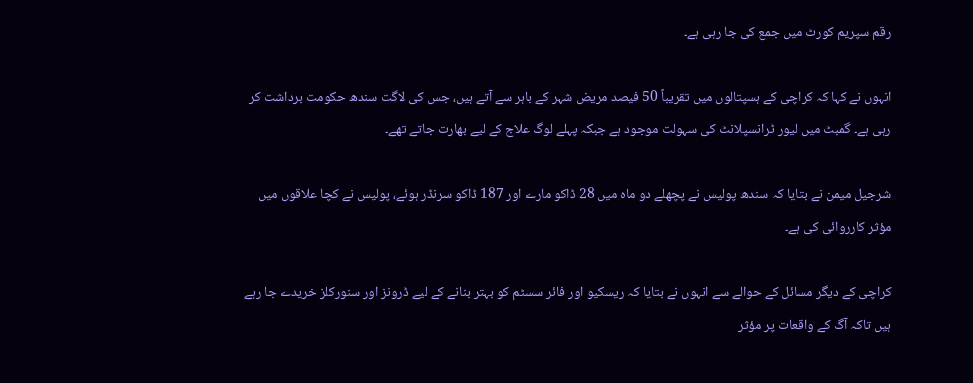رقم سپریم کورٹ میں جمع کی جا رہی ہے۔

انہوں نے کہا کہ کراچی کے ہسپتالوں میں تقریباً 50 فیصد مریض شہر کے باہر سے آتے ہیں، جس کی لاگت سندھ حکومت برداشت کر رہی ہے۔ گمبٹ میں لیور ٹرانسپلانٹ کی سہولت موجود ہے جبکہ پہلے لوگ علاج کے لیے بھارت جاتے تھے۔

شرجیل میمن نے بتایا کہ سندھ پولیس نے پچھلے دو ماہ میں 28 ڈاکو مارے اور 187 ڈاکو سرنڈر ہوئے، پولیس نے کچا علاقوں میں مؤثر کارروائی کی ہے۔

کراچی کے دیگر مسائل کے حوالے سے انہوں نے بتایا کہ ریسکیو اور فائر سسٹم کو بہتر بنانے کے لیے ڈرونز اور سنورکلز خریدے جا رہے ہیں تاکہ آگ کے واقعات پر مؤثر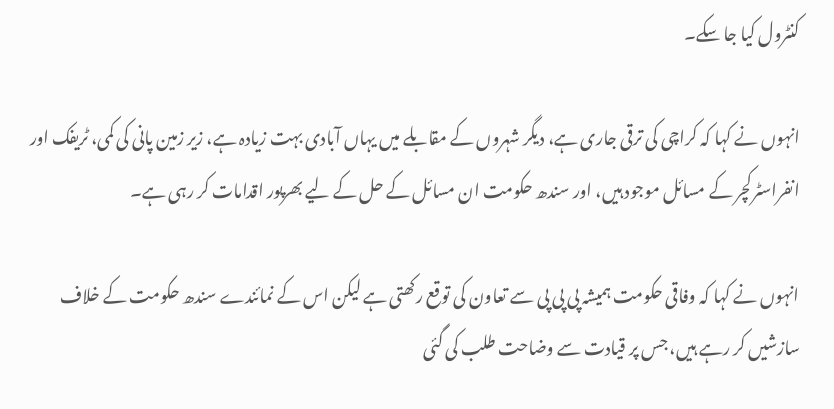کنٹرول کیا جا سکے۔

انہوں نے کہا کہ کراچی کی ترقی جاری ہے، دیگر شہروں کے مقابلے میں یہاں آبادی بہت زیادہ ہے، زیر زمین پانی کی کمی، ٹریفک اور انفراسٹرکچر کے مسائل موجود ہیں، اور سندھ حکومت ان مسائل کے حل کے لیے بھرپور اقدامات کر رہی ہے۔

انہوں نے کہا کہ وفاقی حکومت ہمیشہ پی پی پی سے تعاون کی توقع رکھتی ہے لیکن اس کے نمائندے سندھ حکومت کے خلاف سازشیں کر رہے ہیں، جس پر قیادت سے وضاحت طلب کی گئی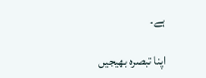ہے۔

اپنا تبصرہ بھیجیں